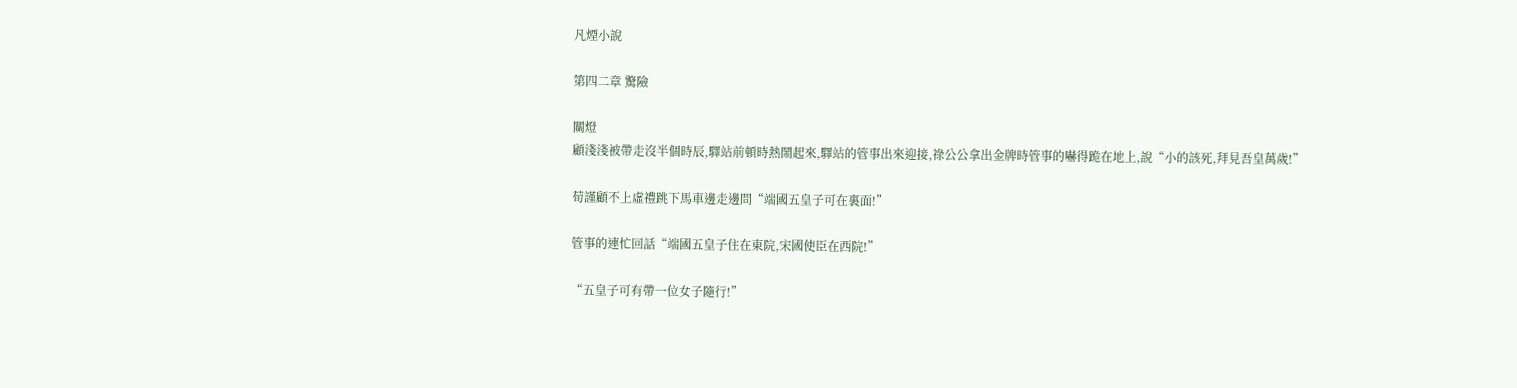凡煙小說

第四二章 驚險

關燈
顧淺淺被帶走沒半個時辰,驛站前頓時熱鬧起來,驛站的管事出來迎接,祿公公拿出金牌時管事的嚇得跪在地上,說“小的該死,拜見吾皇萬歲!”

荀謹顧不上虛禮跳下馬車邊走邊問“端國五皇子可在裏面!”

管事的連忙回話“端國五皇子住在東院,宋國使臣在西院!”

“五皇子可有帶一位女子隨行!”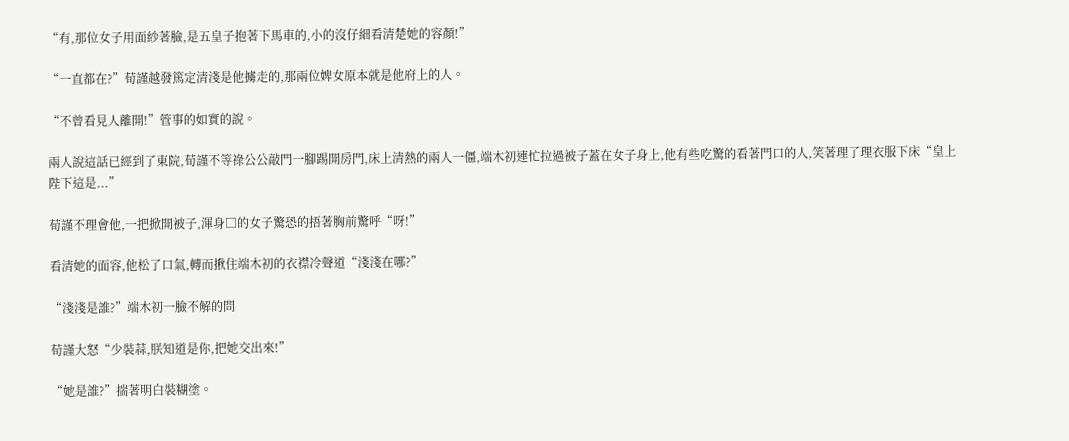“有,那位女子用面紗著臉,是五皇子抱著下馬車的,小的沒仔細看清楚她的容顏!”

“一直都在?”荀謹越發篤定清淺是他擄走的,那兩位婢女原本就是他府上的人。

“不曾看見人離開!”管事的如實的說。

兩人說這話已經到了東院,荀謹不等祿公公敲門一腳踢開房門,床上清熱的兩人一僵,端木初連忙拉過被子蓋在女子身上,他有些吃驚的看著門口的人,笑著理了理衣服下床“皇上陛下這是...”

荀謹不理會他,一把掀開被子,渾身□的女子驚恐的捂著胸前驚呼“呀!”

看清她的面容,他松了口氣,轉而揪住端木初的衣襟冷聲道“淺淺在哪?”

“淺淺是誰?”端木初一臉不解的問

荀謹大怒“少裝蒜,朕知道是你,把她交出來!”

“她是誰?”揣著明白裝糊塗。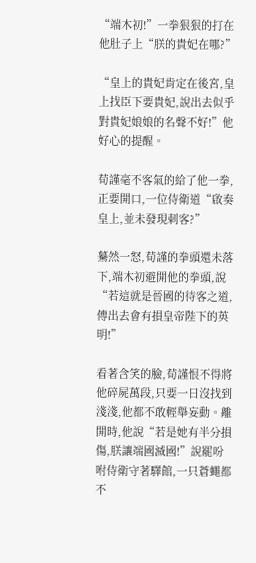“端木初!”一拳狠狠的打在他肚子上“朕的貴妃在哪?”

“皇上的貴妃肯定在後宮,皇上找臣下要貴妃,說出去似乎對貴妃娘娘的名聲不好!”他好心的提醒。

荀謹毫不客氣的給了他一拳,正要開口,一位侍衛道“啟奏皇上,並未發現刺客?”

驀然一怒,荀謹的拳頭還未落下,端木初避開他的拳頭,說“若這就是晉國的待客之道,傳出去會有損皇帝陛下的英明!”

看著含笑的臉,荀謹恨不得將他碎屍萬段,只要一日沒找到淺淺,他都不敢輕舉妄動。離開時,他說“若是她有半分損傷,朕讓端國滅國!”說罷吩咐侍衛守著驛館,一只蒼蠅都不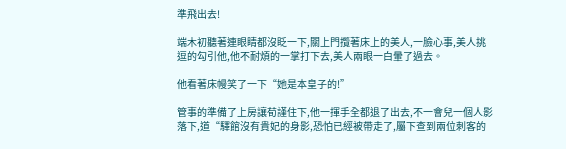準飛出去!

端木初聽著連眼睛都沒眨一下,關上門攬著床上的美人,一臉心事,美人挑逗的勾引他,他不耐煩的一掌打下去,美人兩眼一白暈了過去。

他看著床幔笑了一下“她是本皇子的!”

管事的準備了上房讓荀謹住下,他一揮手全都退了出去,不一會兒一個人影落下,道“驛館沒有貴妃的身影,恐怕已經被帶走了,屬下查到兩位刺客的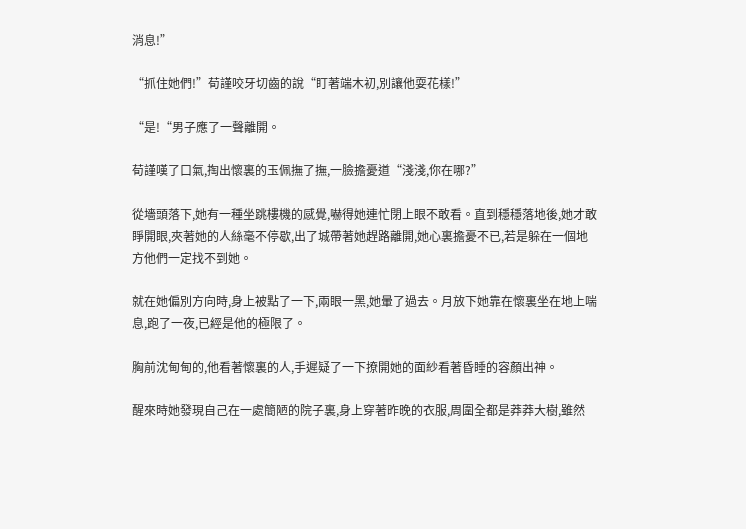消息!”

“抓住她們!”荀謹咬牙切齒的說“盯著端木初,別讓他耍花樣!”

“是!“男子應了一聲離開。

荀謹嘆了口氣,掏出懷裏的玉佩撫了撫,一臉擔憂道“淺淺,你在哪?”

從墻頭落下,她有一種坐跳樓機的感覺,嚇得她連忙閉上眼不敢看。直到穩穩落地後,她才敢睜開眼,夾著她的人絲毫不停歇,出了城帶著她趕路離開,她心裏擔憂不已,若是躲在一個地方他們一定找不到她。

就在她偏別方向時,身上被點了一下,兩眼一黑,她暈了過去。月放下她靠在懷裏坐在地上喘息,跑了一夜,已經是他的極限了。

胸前沈甸甸的,他看著懷裏的人,手遲疑了一下撩開她的面紗看著昏睡的容顏出神。

醒來時她發現自己在一處簡陋的院子裏,身上穿著昨晚的衣服,周圍全都是莽莽大樹,雖然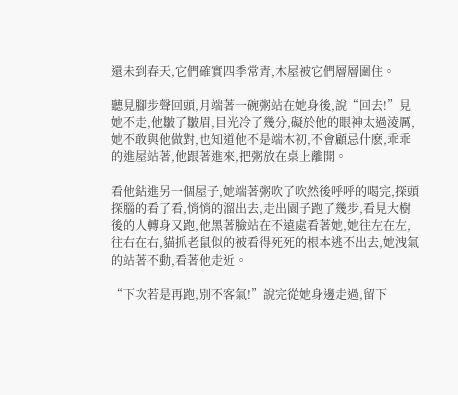還未到春天,它們確實四季常青,木屋被它們層層圍住。

聽見腳步聲回頭,月端著一碗粥站在她身後,說“回去!”見她不走,他皺了皺眉,目光冷了幾分,礙於他的眼神太過淩厲,她不敢與他做對,也知道他不是端木初,不會顧忌什麽,乖乖的進屋站著,他跟著進來,把粥放在桌上離開。

看他鉆進另一個屋子,她端著粥吹了吹然後呼呼的喝完,探頭探腦的看了看,悄悄的溜出去,走出園子跑了幾步,看見大樹後的人轉身又跑,他黑著臉站在不遠處看著她,她往左在左,往右在右,貓抓老鼠似的被看得死死的根本逃不出去,她洩氣的站著不動,看著他走近。

“下次若是再跑,別不客氣!”說完從她身邊走過,留下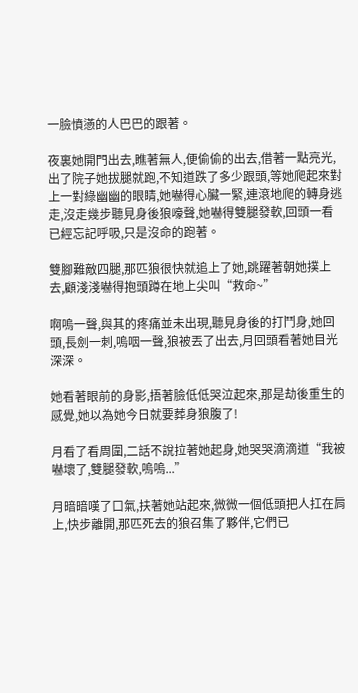一臉憤懣的人巴巴的跟著。

夜裏她開門出去,瞧著無人,便偷偷的出去,借著一點亮光,出了院子她拔腿就跑,不知道跌了多少跟頭,等她爬起來對上一對綠幽幽的眼睛,她嚇得心臟一緊,連滾地爬的轉身逃走,沒走幾步聽見身後狼嚎聲,她嚇得雙腿發軟,回頭一看已經忘記呼吸,只是沒命的跑著。

雙腳難敵四腿,那匹狼很快就追上了她,跳躍著朝她撲上去,顧淺淺嚇得抱頭蹲在地上尖叫“救命~”

啊嗚一聲,與其的疼痛並未出現,聽見身後的打鬥身,她回頭,長劍一刺,嗚咽一聲,狼被丟了出去,月回頭看著她目光深深。

她看著眼前的身影,捂著臉低低哭泣起來,那是劫後重生的感覺,她以為她今日就要葬身狼腹了!

月看了看周圍,二話不說拉著她起身,她哭哭滴滴道“我被嚇壞了,雙腿發軟,嗚嗚...”

月暗暗嘆了口氣,扶著她站起來,微微一個低頭把人扛在肩上,快步離開,那匹死去的狼召集了夥伴,它們已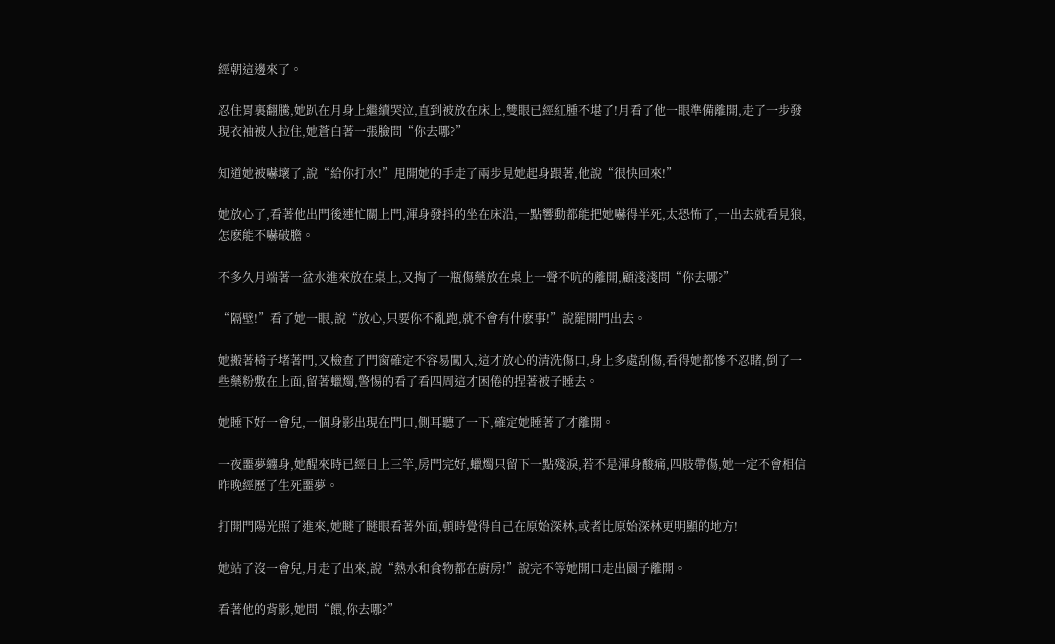經朝這邊來了。

忍住胃裏翻騰,她趴在月身上繼續哭泣,直到被放在床上,雙眼已經紅腫不堪了!月看了他一眼準備離開,走了一步發現衣袖被人拉住,她蒼白著一張臉問“你去哪?”

知道她被嚇壞了,說“給你打水!”甩開她的手走了兩步見她起身跟著,他說“很快回來!”

她放心了,看著他出門後連忙關上門,渾身發抖的坐在床沿,一點響動都能把她嚇得半死,太恐怖了,一出去就看見狼,怎麽能不嚇破膽。

不多久月端著一盆水進來放在桌上,又掏了一瓶傷藥放在桌上一聲不吭的離開,顧淺淺問“你去哪?”

“隔壁!”看了她一眼,說“放心,只要你不亂跑,就不會有什麽事!”說罷開門出去。

她搬著椅子堵著門,又檢查了門窗確定不容易闖入,這才放心的清洗傷口,身上多處刮傷,看得她都慘不忍睹,倒了一些藥粉敷在上面,留著蠟燭,警惕的看了看四周這才困倦的捏著被子睡去。

她睡下好一會兒,一個身影出現在門口,側耳聽了一下,確定她睡著了才離開。

一夜噩夢纏身,她醒來時已經日上三竿,房門完好,蠟燭只留下一點殘淚,若不是渾身酸痛,四肢帶傷,她一定不會相信昨晚經歷了生死噩夢。

打開門陽光照了進來,她瞇了瞇眼看著外面,頓時覺得自己在原始深林,或者比原始深林更明顯的地方!

她站了沒一會兒,月走了出來,說“熱水和食物都在廚房!”說完不等她開口走出園子離開。

看著他的背影,她問“餵,你去哪?”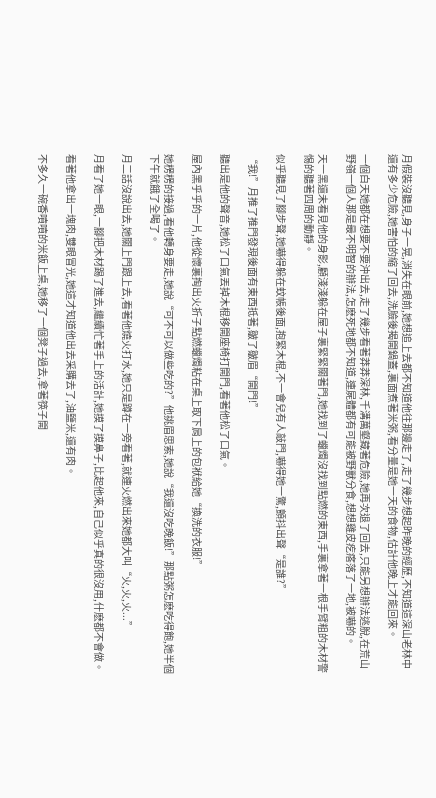月假裝沒聽見,身子一晃,消失在眼前,她想追上去都不知道他往那邊走了,走了幾步想起昨晚的經歷,不知道這深山老林中還有多少危險,她害怕的縮了回去,洗臉後揭開鍋蓋,裏面煮著米粥,看分量是她一天的食物,估計他晚上才能回來。

一個白天她都在想要不要沖出去,走了幾步看著莽莽深林,千溝萬壑藏著危險,她再次退了回去,只能另想辦法逃脫,在荒山野嶺一個人那是最不明智的辦法,怎麽死地都不知道,連屍體都有可能被野獸分食,想想雞皮疙瘩落了一地,被嚇的。

天一黑還未看見他的身影,顧淺淺躲在屋子裏緊緊關著門,她找到了蠟燭沒找到點燃的東西,手裏拿著一根手臂粗的木材警惕的聽著四周的動靜。

似乎聽見了腳步聲,她嚇得躲在蚊帳後面,抱緊木棍,不一會兒有人敲門,嚇得她一驚,顫抖出聲“是誰?”

“我!”月推了推門發現後面有東西抵著,皺了皺眉“開門!”

聽出是他的聲音,她松了口氣丟掉木棍移開座椅打開門,看著他松了口氣。

屋內黑乎乎的一片,他從懷裏掏出火折子點燃蠟燭粘在桌上取下肩上的包袱給她“換洗的衣服!”

她楞楞的接過,看他轉身要走,她說“可不可以做些吃的?”他挑眉思索,她說“我還沒吃晚飯!”那點粥怎麽吃得飽,她半個下午就餓了全喝了。

月二話沒說出去,她關上門跟上去,看著他燒火打水,她只是蹲在一旁看著,就連火燃出來她都大叫“火,火,火...”

月看了她一眼,一腳把木材踢了進去,繼續忙著手上的活計,她摸了摸鼻子,比起他來,自己似乎真的很沒用,什麽都不會做。

看著他拿出一塊肉,雙眼冒光,她這才知道他出去采購去了,油鹽米,還有肉。

不多久一碗香噴噴的米飯上桌,她移了一個凳子過去,拿著筷子開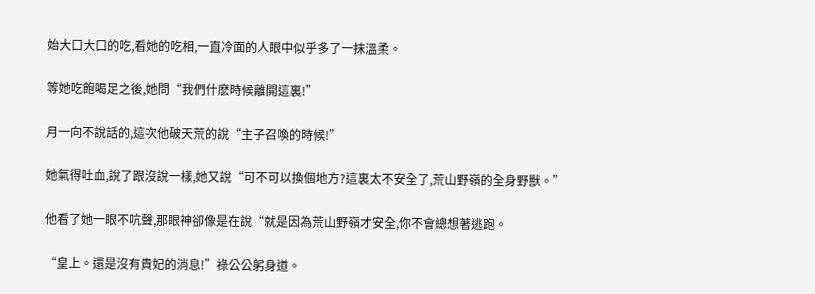始大口大口的吃,看她的吃相,一直冷面的人眼中似乎多了一抹溫柔。

等她吃飽喝足之後,她問“我們什麽時候離開這裏!”

月一向不說話的,這次他破天荒的說“主子召喚的時候!”

她氣得吐血,說了跟沒說一樣,她又說“可不可以換個地方?這裏太不安全了,荒山野嶺的全身野獸。”

他看了她一眼不吭聲,那眼神卻像是在說“就是因為荒山野嶺才安全,你不會總想著逃跑。

“皇上。還是沒有貴妃的消息!”祿公公躬身道。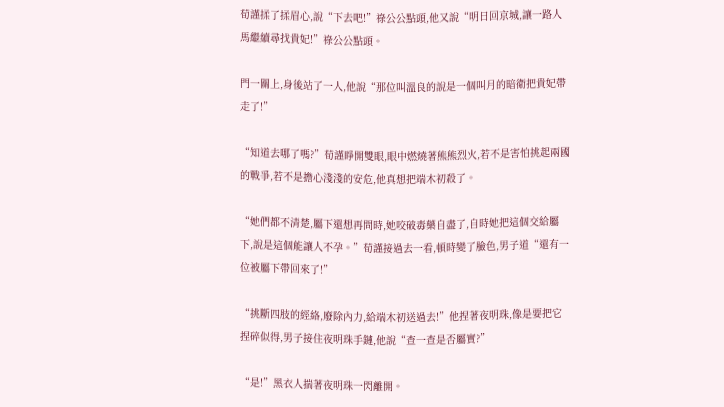荀謹揉了揉眉心,說“下去吧!”祿公公點頭,他又說“明日回京城,讓一路人馬繼續尋找貴妃!”祿公公點頭。

門一關上,身後站了一人,他說“那位叫溫良的說是一個叫月的暗衛把貴妃帶走了!”

“知道去哪了嗎?”荀謹睜開雙眼,眼中燃燒著熊熊烈火,若不是害怕挑起兩國的戰爭,若不是擔心淺淺的安危,他真想把端木初殺了。

“她們都不清楚,屬下還想再問時,她咬破毒藥自盡了,自時她把這個交給屬下,說是這個能讓人不孕。”荀謹接過去一看,頓時變了臉色,男子道“還有一位被屬下帶回來了!”

“挑斷四肢的經絡,廢除內力,給端木初送過去!”他捏著夜明珠,像是要把它捏碎似得,男子接住夜明珠手鏈,他說“查一查是否屬實?”

“是!”黑衣人揣著夜明珠一閃離開。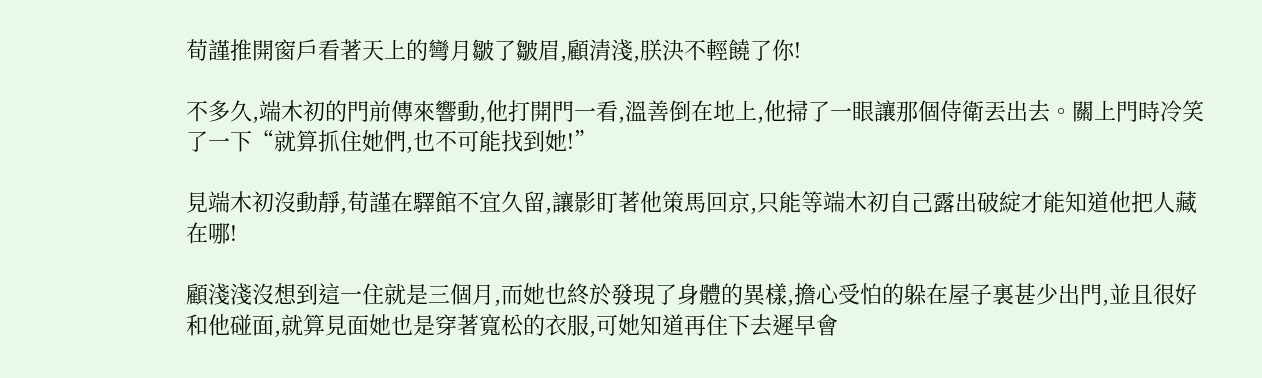荀謹推開窗戶看著天上的彎月皺了皺眉,顧清淺,朕決不輕饒了你!

不多久,端木初的門前傳來響動,他打開門一看,溫善倒在地上,他掃了一眼讓那個侍衛丟出去。關上門時冷笑了一下“就算抓住她們,也不可能找到她!”

見端木初沒動靜,荀謹在驛館不宜久留,讓影盯著他策馬回京,只能等端木初自己露出破綻才能知道他把人藏在哪!

顧淺淺沒想到這一住就是三個月,而她也終於發現了身體的異樣,擔心受怕的躲在屋子裏甚少出門,並且很好和他碰面,就算見面她也是穿著寬松的衣服,可她知道再住下去遲早會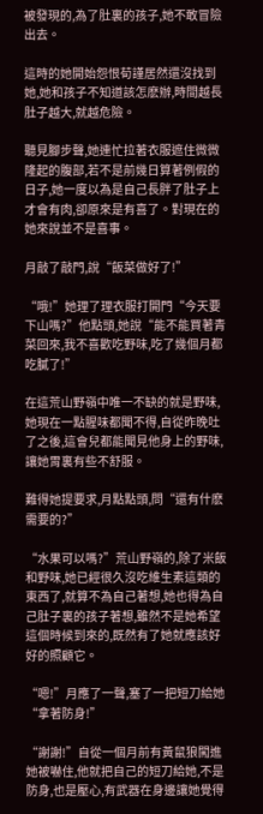被發現的,為了肚裏的孩子,她不敢冒險出去。

這時的她開始怨恨荀謹居然還沒找到她,她和孩子不知道該怎麽辦,時間越長肚子越大,就越危險。

聽見腳步聲,她連忙拉著衣服遮住微微隆起的腹部,若不是前幾日算著例假的日子,她一度以為是自己長胖了肚子上才會有肉,卻原來是有喜了。對現在的她來說並不是喜事。

月敲了敲門,說“飯菜做好了!”

“哦!”她理了理衣服打開門“今天要下山嗎?”他點頭,她說“能不能買著青菜回來,我不喜歡吃野味,吃了幾個月都吃膩了!”

在這荒山野嶺中唯一不缺的就是野味,她現在一點腥味都聞不得,自從昨晚吐了之後,這會兒都能聞見他身上的野味,讓她胃裏有些不舒服。

難得她提要求,月點點頭,問“還有什麽需要的?”

“水果可以嗎?”荒山野嶺的,除了米飯和野味,她已經很久沒吃維生素這類的東西了,就算不為自己著想,她也得為自己肚子裏的孩子著想,雖然不是她希望這個時候到來的,既然有了她就應該好好的照顧它。

“嗯!”月應了一聲,塞了一把短刀給她“拿著防身!”

“謝謝!”自從一個月前有黃鼠狼闖進她被嚇住,他就把自己的短刀給她,不是防身,也是壓心,有武器在身邊讓她覺得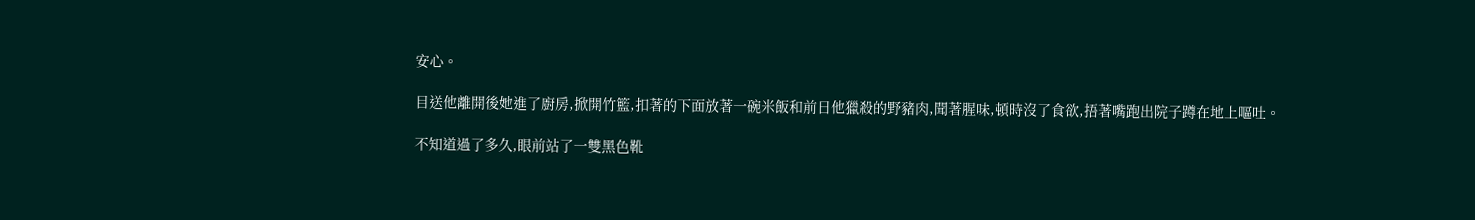安心。

目送他離開後她進了廚房,掀開竹籃,扣著的下面放著一碗米飯和前日他獵殺的野豬肉,聞著腥味,頓時沒了食欲,捂著嘴跑出院子蹲在地上嘔吐。

不知道過了多久,眼前站了一雙黑色靴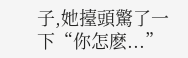子,她擡頭驚了一下“你怎麽...”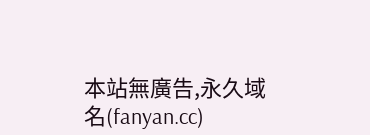本站無廣告,永久域名(fanyan.cc)